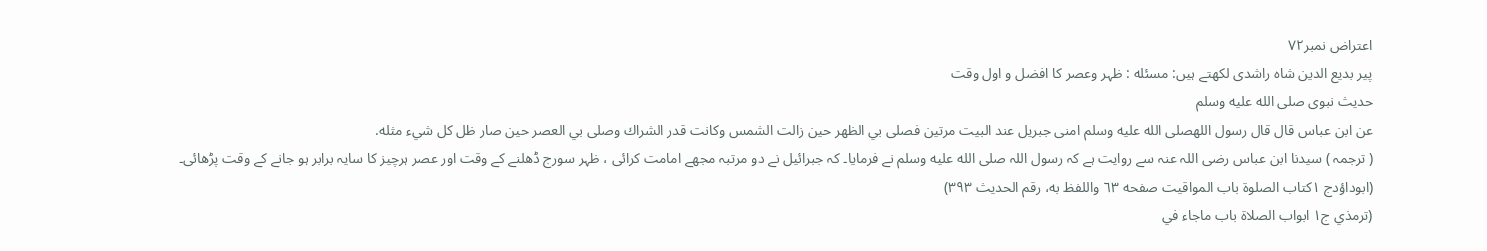اعتراض نمبر٧٢
پیر بدیع الدین شاہ راشدی لکھتے ہیں: مسئله : ظہر وعصر کا افضل و اول وقت
حدیث نبوی صلى الله عليه وسلم
عن ابن عباس قال قال رسول اللهصلى الله عليه وسلم امنی جبریل عند البيت مرتين فصلى بي الظهر حين زالت الشمس وكانت قدر الشراك وصلى بي العصر حين صار ظل كل شيء مثله.
( ترجمہ ) سیدنا ابن عباس رضی اللہ عنہ سے روایت ہے کہ رسول اللہ صلى الله عليه وسلم نے فرمایا۔ کہ جبرائیل نے دو مرتبہ مجھے امامت کرائی ، ظہر سورج ڈھلنے کے وقت اور عصر ہرچیز کا سایہ برابر ہو جانے کے وقت پڑھائی۔
(ابوداؤدج ١کتاب الصلوة باب المواقيت صفحه ٦۳ واللفظ به، رقم الحدیث ۳۹۳)
(ترمذي ج١ ابواب الصلاة باب ماجاء في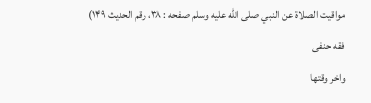مواقيت الصلاة عن النبي صلى الله عليه وسلم صفحه : ۳۸، رقم الحدیث ۱۴۹)
فقه حنفی
واخر وقتها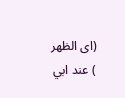(اى الظهر ) عند ابي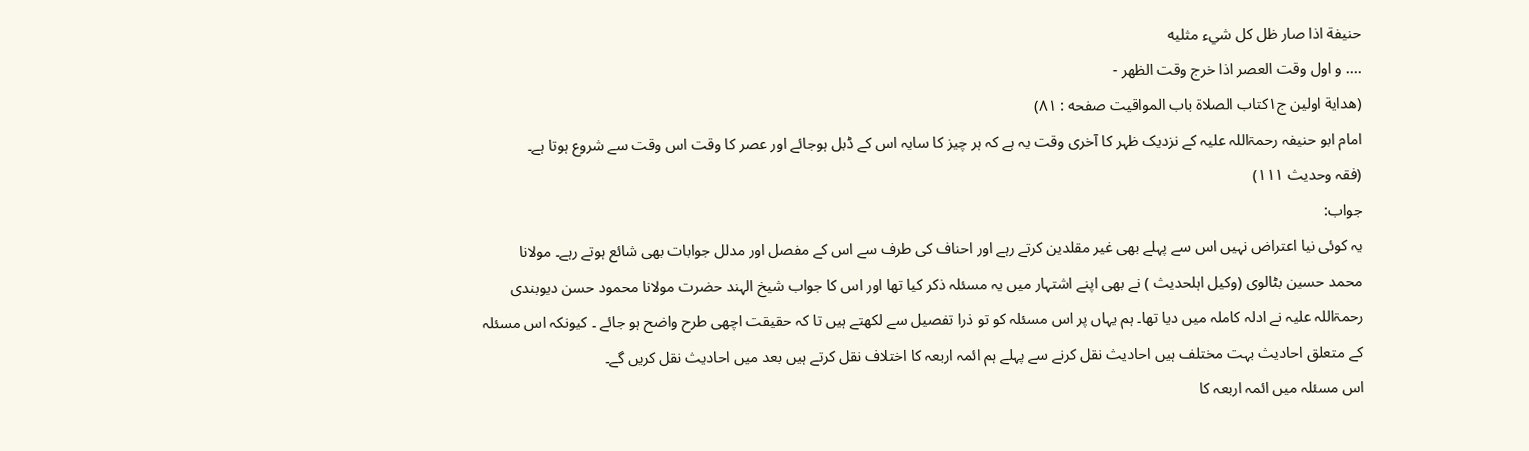حنيفة اذا صار ظل كل شيء مثليه
.... و اول وقت العصر اذا خرج وقت الظهر -
(هداية اولين ج١كتاب الصلاة باب المواقيت صفحه : ۸۱)
امام ابو حنیفہ رحمۃاللہ علیہ کے نزدیک ظہر کا آخری وقت یہ ہے کہ ہر چیز کا سایہ اس کے ڈبل ہوجائے اور عصر کا وقت اس وقت سے شروع ہوتا ہے۔
(فقہ وحدیث ۱۱۱)
جواب:
یہ کوئی نیا اعتراض نہیں اس سے پہلے بھی غیر مقلدین کرتے رہے اور احناف کی طرف سے اس کے مفصل اور مدلل جوابات بھی شائع ہوتے رہے۔ مولانا محمد حسین بٹالوی (وکیل اہلحدیث ) نے بھی اپنے اشتہار میں یہ مسئلہ ذکر کیا تھا اور اس کا جواب شیخ الہند حضرت مولانا محمود حسن دیوبندی رحمۃاللہ علیہ نے ادلہ کاملہ میں دیا تھا۔ ہم یہاں پر اس مسئلہ کو تو ذرا تفصیل سے لکھتے ہیں تا کہ حقیقت اچھی طرح واضح ہو جائے ۔ کیونکہ اس مسئلہ کے متعلق احادیث بہت مختلف ہیں احادیث نقل کرنے سے پہلے ہم ائمہ اربعہ کا اختلاف نقل کرتے ہیں بعد میں احادیث نقل کریں گے۔
اس مسئلہ میں ائمہ اربعہ کا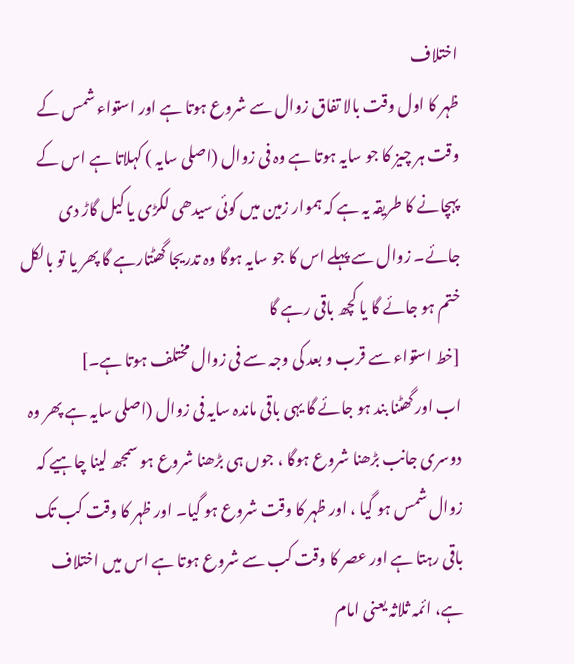اختلاف
ظہر کا اول وقت بالا تفاق زوال سے شروع ہوتا ہے اور استواء شمس کے وقت ہر چیز کا جو سایہ ہوتا ہے وہ فی زوال (اصلی سایہ ) کہلاتا ہے اس کے پہچانے کا طریقہ یہ ہے کہ ہموار زمین میں کوئی سیدھی لکڑی یا کیل گاڑ دی جائے۔ زوال سے پہلے اس کا جو سایہ ہوگا وہ تدریجا گھٹتارہے گا پھر یا تو بالکل ختم ہو جائے گا یا کچھ باقی رہے گا
[خط استواء سے قرب و بعد کی وجہ سے فی زوال مختلف ہوتا ہے۔]
اب اور گھٹنا بند ہو جائے گا یہی باقی ماندہ سایہ فی زوال (اصلی سایہ ہے پھر وہ دوسری جانب بڑھنا شروع ہوگا ، جوں ہی بڑھنا شروع ہو سمجھ لینا چاہیے کہ زوال شمس ہو گیا ، اور ظہر کا وقت شروع ہو گیا۔ اور ظہر کا وقت کب تک باقی رہتا ہے اور عصر کا وقت کب سے شروع ہوتا ہے اس میں اختلاف ہے، ائمہ ثلاثہ یعنی امام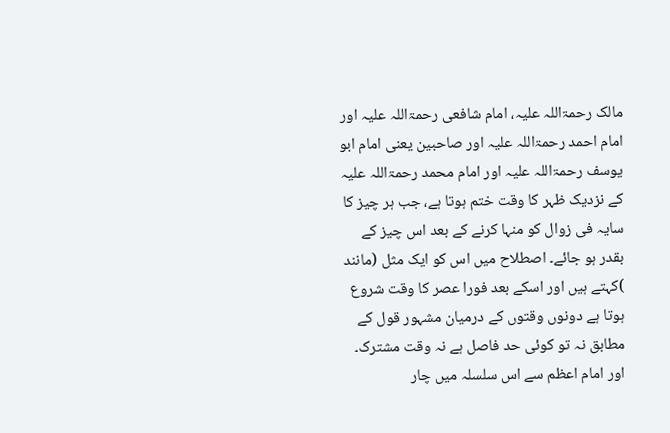مالک رحمۃاللہ علیہ، امام شافعی رحمۃاللہ علیہ اور امام احمد رحمۃاللہ علیہ اور صاحبین یعنی امام ابو یوسف رحمۃاللہ علیہ اور امام محمد رحمۃاللہ علیہ کے نزدیک ظہر کا وقت ختم ہوتا ہے، جب ہر چیز کا سایہ فی زوال کو منہا کرنے کے بعد اس چیز کے بقدر ہو جائے۔ اصطلاح میں اس کو ایک مثل (مانند )کہتے ہیں اور اسکے بعد فورا عصر کا وقت شروع ہوتا ہے دونوں وقتوں کے درمیان مشہور قول کے مطابق نہ تو کوئی حد فاصل ہے نہ وقت مشترک۔
اور امام اعظم سے اس سلسلہ میں چار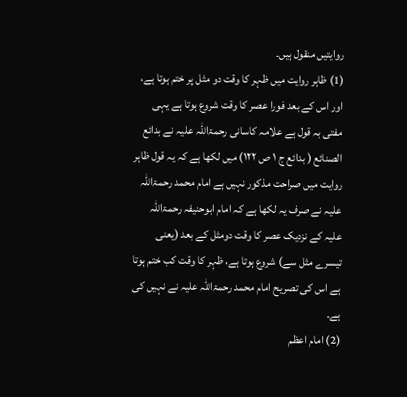روایتیں منقول ہیں۔
(1) ظاہر روایت میں ظہر کا وقت دو مثل پر ختم ہوتا ہے، اور اس کے بعد فورا عصر کا وقت شروع ہوتا ہے یہی مفتی بہ قول ہے علامہ کاسانی رحمۃاللہ علیہ نے بدائع الصنائع ( بدائع ج ١ ص ۱۲۲) میں لکھا ہے کہ یہ قول ظاہر روایت میں صراحت مذکور نہیں ہے امام محمد رحمۃاللہ علیہ نے صرف یہ لکھا ہے کہ امام ابوحنیفہ رحمۃاللہ علیہ کے نزدیک عصر کا وقت دومثل کے بعد (یعنی تیسرے مثل سے) شروع ہوتا ہے، ظہر کا وقت کب ختم ہوتا ہے اس کی تصریح امام محمد رحمۃاللہ علیہ نے نہیں کی ہے۔
(2) امام اعظم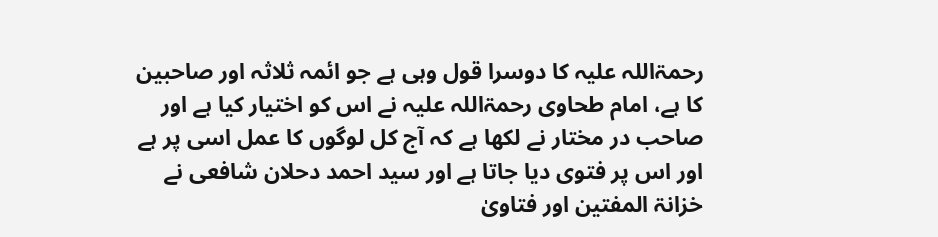رحمۃاللہ علیہ کا دوسرا قول وہی ہے جو ائمہ ثلاثہ اور صاحبین کا ہے، امام طحاوی رحمۃاللہ علیہ نے اس کو اختیار کیا ہے اور صاحب در مختار نے لکھا ہے کہ آج کل لوگوں کا عمل اسی پر ہے اور اس پر فتوی دیا جاتا ہے اور سید احمد دحلان شافعی نے خزانۃ المفتین اور فتاویٰ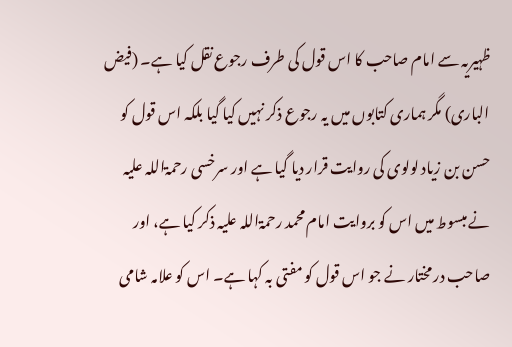ظہیریہ سے امام صاحب کا اس قول کی طرف رجوع نقل کیا ہے۔ (فیض الباری) مگر ہماری کتابوں میں یہ رجوع ذکر نہیں کیا گیا بلکہ اس قول کو حسن بن زیاد لولوی کی روایت قرار دیا گیا ہے اور سرخسی رحمۃاللہ علیہ نے مبسوط میں اس کو بروایت امام محمد رحمۃاللہ علیہ ذکر کیا ہے، اور صاحب در مختار نے جو اس قول کو مفتی بہ کہا ہے۔ اس کو علامہ شامی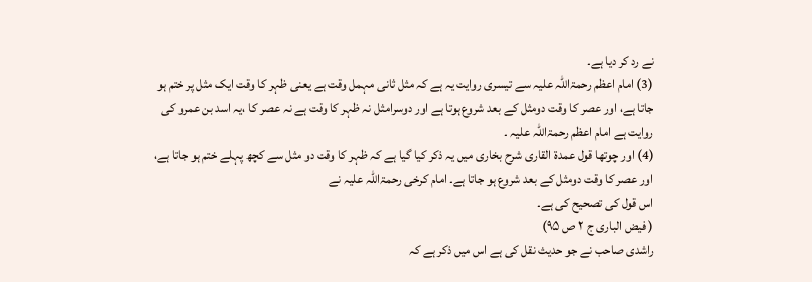نے رد کر دیا ہے۔
(3) امام اعظم رحمۃاللہ علیہ سے تیسری روایت یہ ہے کہ مثل ثانی مہمل وقت ہے یعنی ظہر کا وقت ایک مثل پر ختم ہو جاتا ہے، اور عصر کا وقت دومثل کے بعد شروع ہوتا ہے اور دوسرامثل نہ ظہر کا وقت ہے نہ عصر کا ،یہ اسد بن عمرو کی روایت ہے امام اعظم رحمۃاللہ علیہ ۔
(4) اور چوتھا قول عمدۃ القاری شرح بخاری میں یہ ذکر کیا گیا ہے کہ ظہر کا وقت دو مثل سے کچھ پہلے ختم ہو جاتا ہے، اور عصر کا وقت دومثل کے بعد شروع ہو جاتا ہے۔ امام کرخی رحمۃاللہ علیہ نے
اس قول کی تصحیح کی ہے۔
( فیض الباری ج ۲ ص ۹۵)
راشدی صاحب نے جو حدیث نقل کی ہے اس میں ذکر ہے کہ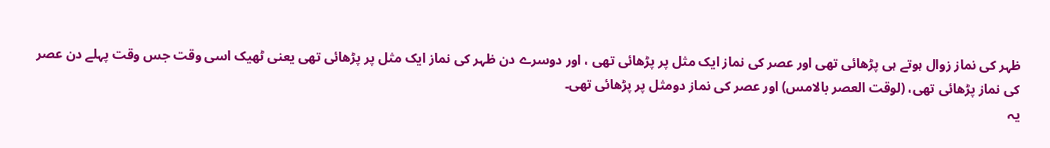ظہر کی نماز زوال ہوتے ہی پڑھائی تھی اور عصر کی نماز ایک مثل پر پڑھائی تھی ، اور دوسرے دن ظہر کی نماز ایک مثل پر پڑھائی تھی یعنی ٹھیک اسی وقت جس وقت پہلے دن عصر کی نماز پڑھائی تھی، (لوقت العصر بالامس) اور عصر کی نماز دومثل پر پڑھائی تھی۔
یہ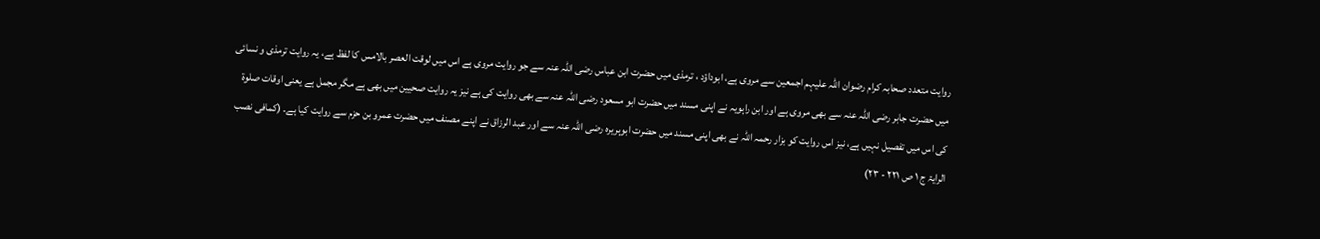روایت متعدد صحابہ کرام رضوان اللہ علیہم اجمعین سے مروی ہے، ابوداؤد ، ترمذی میں حضرت ابن عباس رضی اللہ عنہ سے جو روایت مروی ہے اس میں لوقت العصر بالامس کا لفظ ہے، یہ روایت ترمذی و نسائی میں حضرت جابر رضی اللہ عنہ سے بھی مروی ہے اور ابن راہویہ نے اپنی مسند میں حضرت ابو مسعود رضی اللہ عنہ سے بھی روایت کی ہے نیز یہ روایت صحیین میں بھی ہے مگر مجمل ہے یعنی اوقات صلوۃ کی اس میں تفصیل نہیں ہے، نیز اس روایت کو بزار رحمہ اللہ نے بھی اپنی مسند میں حضرت ابوہریرہ رضی اللہ عنہ سے اور عبد الرزاق نے اپنے مصنف میں حضرت عمرو بن حزم سے روایت کیا ہے۔ (کمافی نصب الرایۃ ج ١ ص ۲۲۱ - ۲۳)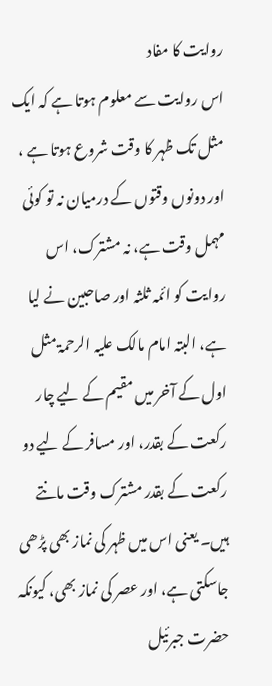روایت کا مفاد
اس روایت سے معلوم ہوتا ہے کہ ایک مثل تک ظہر کا وقت شروع ہوتا ہے ، اور دونوں وقتوں کے درمیان نہ تو کوئی مہمل وقت ہے، نہ مشترک، اس روایت کو ائمہ ثلثہ اور صاحبین نے لیا ہے، البتہ امام مالک علیہ الرحمۃ مثل اول کے آخر میں مقیم کے لیے چار رکعت کے بقدر، اور مسافر کے لیے دو رکعت کے بقدر مشترک وقت مانتے ہیں۔ یعنی اس میں ظہر کی نماز بھی پڑھی جاسکتی ہے، اور عصر کی نماز بھی، کیونکہ حضرت جبرئیل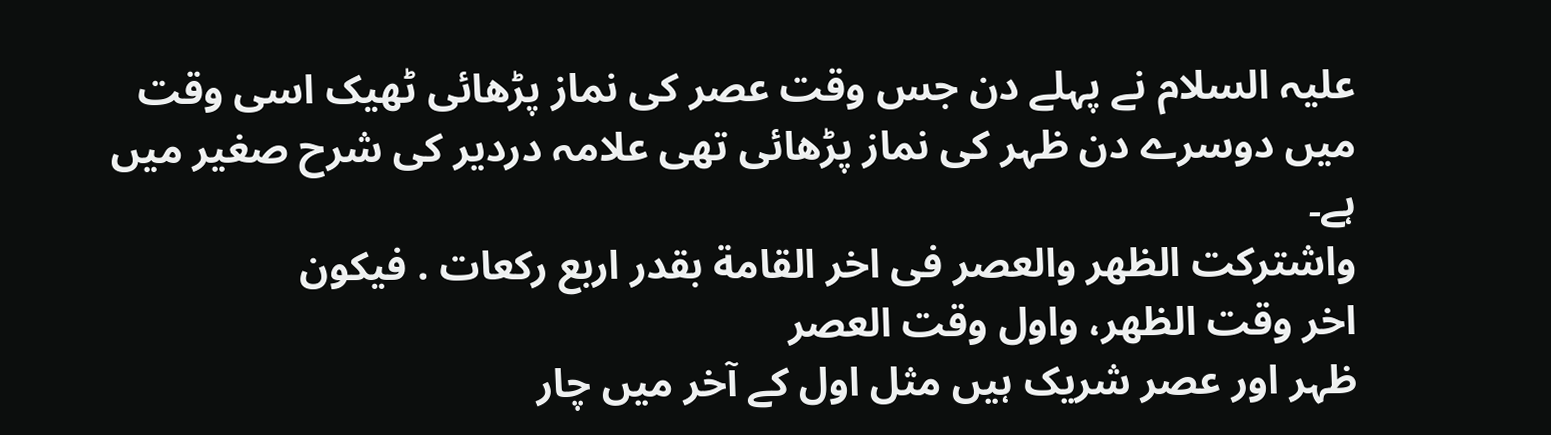علیہ السلام نے پہلے دن جس وقت عصر کی نماز پڑھائی ٹھیک اسی وقت میں دوسرے دن ظہر کی نماز پڑھائی تھی علامہ دردیر کی شرح صغیر میں ہے۔
واشتركت الظهر والعصر فى اخر القامة بقدر اربع ركعات . فيكون
اخر وقت الظهر، واول وقت العصر
ظہر اور عصر شریک ہیں مثل اول کے آخر میں چار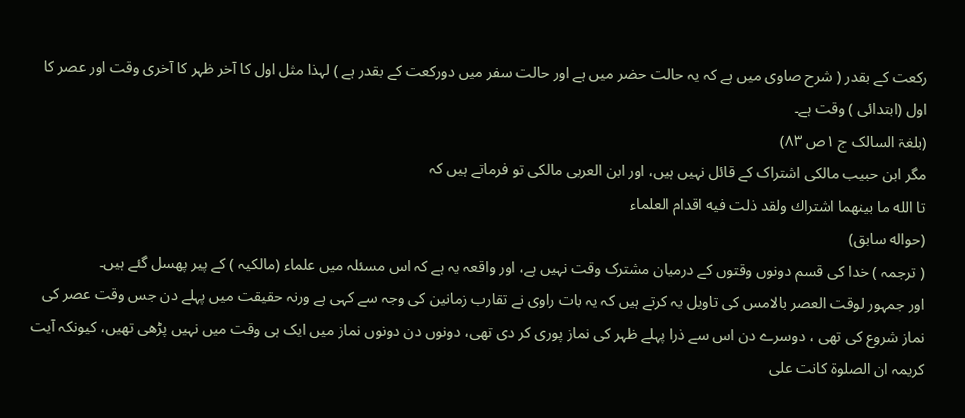رکعت کے بقدر ( شرح صاوی میں ہے کہ یہ حالت حضر میں ہے اور حالت سفر میں دورکعت کے بقدر ہے ) لہذا مثل اول کا آخر ظہر کا آخری وقت اور عصر کا اول (ابتدائی ) وقت ہے۔
(بلغۃ السالک ج ١ص ۸۳)
مگر ابن حبیب مالکی اشتراک کے قائل نہیں ہیں، اور ابن العربی مالکی تو فرماتے ہیں کہ
تا الله ما بينهما اشتراك ولقد ذلت فيه اقدام العلماء
(حواله سابق)
( ترجمہ ) خدا کی قسم دونوں وقتوں کے درمیان مشترک وقت نہیں ہے، اور واقعہ یہ ہے کہ اس مسئلہ میں علماء (مالکیہ ) کے پیر پھسل گئے ہیں۔
اور جمہور لوقت العصر بالامس کی تاویل یہ کرتے ہیں کہ یہ بات راوی نے تقارب زمانین کی وجہ سے کہی ہے ورنہ حقیقت میں پہلے دن جس وقت عصر کی نماز شروع کی تھی ، دوسرے دن اس سے ذرا پہلے ظہر کی نماز پوری کر دی تھی، دونوں دن دونوں نماز میں ایک ہی وقت میں نہیں پڑھی تھیں، کیونکہ آیت کریمہ ان الصلوة كانت على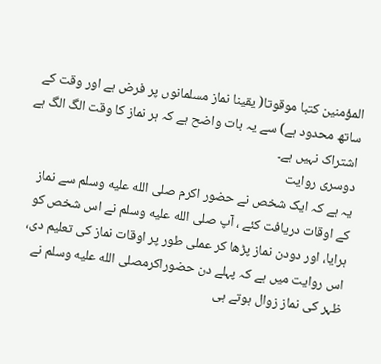المؤمنين كتبا موقوتا( یقینا نماز مسلمانوں پر فرض ہے اور وقت کے ساتھ محدود ہے) سے یہ بات واضح ہے کہ ہر نماز کا وقت الگ الگ ہے اشتراک نہیں ہے۔
دوسری روایت
یہ ہے کہ ایک شخص نے حضور اکرم صلى الله عليه وسلم سے نماز کے اوقات دریافت کئے ، آپ صلى الله عليه وسلم نے اس شخص کو ہرایا، اور دودن نماز پڑھا کر عملی طور پر اوقات نماز کی تعلیم دی، اس روایت میں ہے کہ پہلے دن حضوراکرمصلى الله عليه وسلم نے ظہر کی نماز زوال ہوتے ہی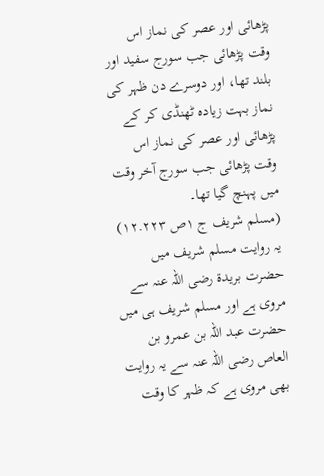پڑھائی اور عصر کی نماز اس وقت پڑھائی جب سورج سفید اور بلند تھا، اور دوسرے دن ظہر کی نماز بہت زیادہ ٹھنڈی کر کے پڑھائی اور عصر کی نماز اس وقت پڑھائی جب سورج آخر وقت میں پہنچ گیا تھا۔
(مسلم شریف ج ١ص ۱۲.۲۲۳)
یہ روایت مسلم شریف میں حضرت بریدة رضی اللہ عنہ سے مروی ہے اور مسلم شریف ہی میں حضرت عبد اللہ بن عمرو بن العاص رضی اللہ عنہ سے یہ روایت بھی مروی ہے کہ ظہر کا وقت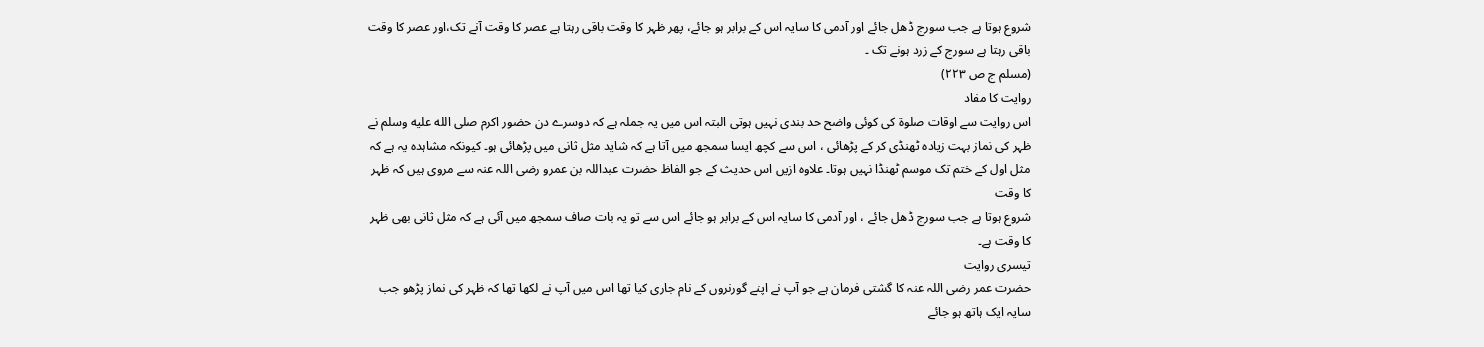شروع ہوتا ہے جب سورج ڈھل جائے اور آدمی کا سایہ اس کے برابر ہو جائے، پھر ظہر کا وقت باقی رہتا ہے عصر کا وقت آنے تک،اور عصر کا وقت باقی رہتا ہے سورج کے زرد ہونے تک ۔
(مسلم ج ص ۲۲۳)
روایت کا مفاد
اس روایت سے اوقات صلوۃ کی کوئی واضح حد بندی نہیں ہوتی البتہ اس میں یہ جملہ ہے کہ دوسرے دن حضور اکرم صلى الله عليه وسلم نے ظہر کی نماز بہت زیادہ ٹھنڈی کر کے پڑھائی ، اس سے کچھ ایسا سمجھ میں آتا ہے کہ شاید مثل ثانی میں پڑھائی ہو۔ کیونکہ مشاہدہ یہ ہے کہ مثل اول کے ختم تک موسم ٹھنڈا نہیں ہوتا۔ علاوہ ازیں اس حدیث کے جو الفاظ حضرت عبداللہ بن عمرو رضی اللہ عنہ سے مروی ہیں کہ ظہر کا وقت
شروع ہوتا ہے جب سورج ڈھل جائے ، اور آدمی کا سایہ اس کے برابر ہو جائے اس سے تو یہ بات صاف سمجھ میں آئی ہے کہ مثل ثانی بھی ظہر کا وقت ہے۔
تیسری روایت
حضرت عمر رضی اللہ عنہ کا گشتی فرمان ہے جو آپ نے اپنے گورنروں کے نام جاری کیا تھا اس میں آپ نے لکھا تھا کہ ظہر کی نماز پڑھو جب سایہ ایک ہاتھ ہو جائے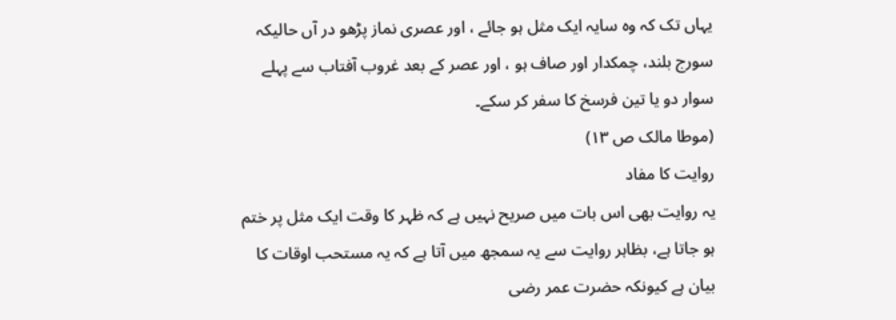یہاں تک کہ وہ سایہ ایک مثل ہو جائے ، اور عصری نماز پڑھو در آں حالیکہ سورج بلند، چمکدار اور صاف ہو ، اور عصر کے بعد غروب آفتاب سے پہلے سوار دو یا تین فرسخ کا سفر کر سکے۔
(موطا مالک ص ۱۳)
روایت کا مفاد
یہ روایت بھی اس بات میں صریح نہیں ہے کہ ظہر کا وقت ایک مثل پر ختم ہو جاتا ہے، بظاہر روایت سے یہ سمجھ میں آتا ہے کہ یہ مستحب اوقات کا بیان ہے کیونکہ حضرت عمر رضی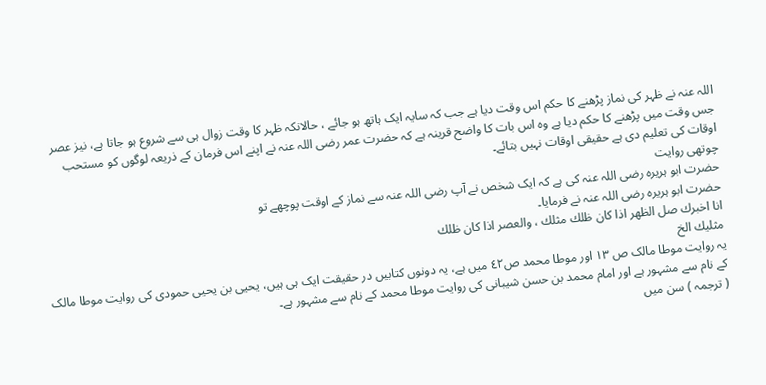اللہ عنہ نے ظہر کی نماز پڑھنے کا حکم اس وقت دیا ہے جب کہ سایہ ایک ہاتھ ہو جائے ، حالانکہ ظہر کا وقت زوال ہی سے شروع ہو جاتا ہے، نیز عصر جس وقت میں پڑھنے کا حکم دیا ہے وہ اس بات کا واضح قرینہ ہے کہ حضرت عمر رضی اللہ عنہ نے اپنے اس فرمان کے ذریعہ لوگوں کو مستحب اوقات کی تعلیم دی ہے حقیقی اوقات نہیں بتائے۔
چوتھی روایت
حضرت ابو ہریرہ رضی اللہ عنہ کی ہے کہ ایک شخص نے آپ رضی اللہ عنہ سے نماز کے اوقت پوچھے تو
حضرت ابو ہریرہ رضی اللہ عنہ نے فرمایا۔
انا اخبرك صل الظهر اذا كان ظلك مثلك ، والعصر اذا كان ظلك
مثليك الخ
یہ روایت موطا مالک ص ١۳ اور موطا محمد ص٤۲ میں ہے، یہ دونوں کتابیں در حقیقت ایک ہی ہیں، یحیی بن یحیی حمودی کی روایت موطا مالک کے نام سے مشہور ہے اور امام محمد بن حسن شیبانی کی روایت موطا محمد کے نام سے مشہور ہے۔
( ترجمہ ) سن میں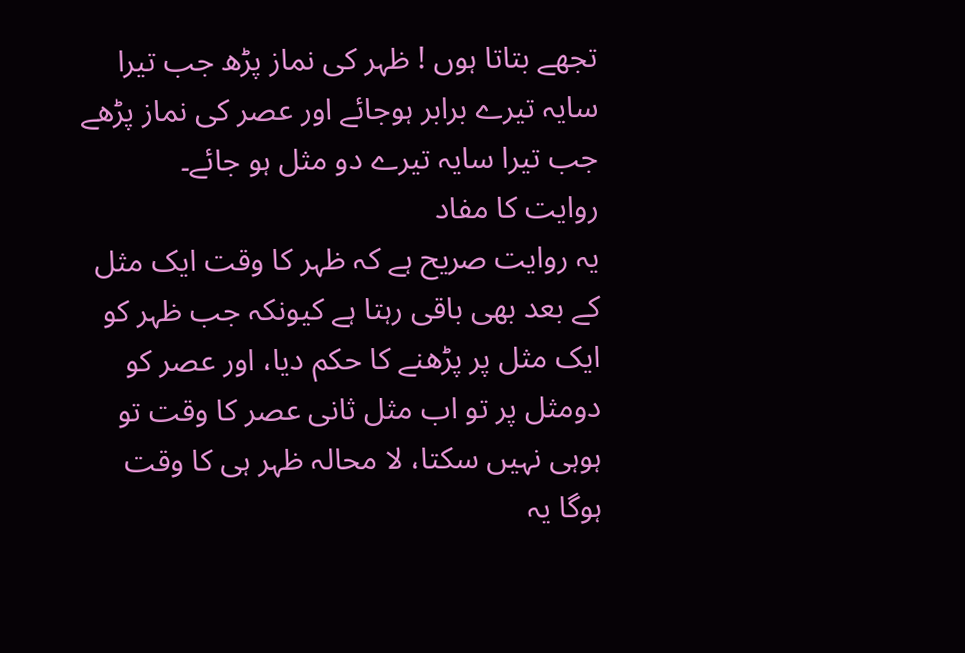تجھے بتاتا ہوں ! ظہر کی نماز پڑھ جب تیرا سایہ تیرے برابر ہوجائے اور عصر کی نماز پڑھے جب تیرا سایہ تیرے دو مثل ہو جائے۔
روایت کا مفاد
یہ روایت صریح ہے کہ ظہر کا وقت ایک مثل کے بعد بھی باقی رہتا ہے کیونکہ جب ظہر کو ایک مثل پر پڑھنے کا حکم دیا، اور عصر کو دومثل پر تو اب مثل ثانی عصر کا وقت تو ہوہی نہیں سکتا، لا محالہ ظہر ہی کا وقت ہوگا یہ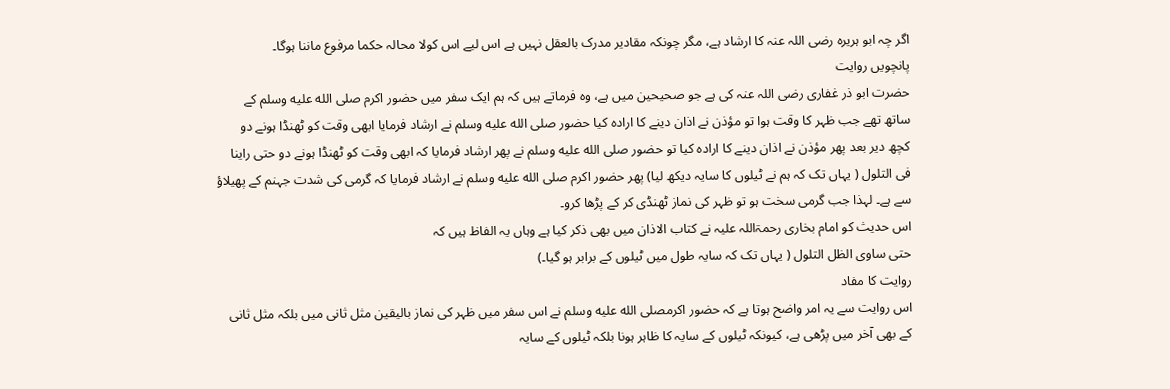اگر چہ ابو ہریرہ رضی اللہ عنہ کا ارشاد ہے، مگر چونکہ مقادیر مدرک بالعقل نہیں ہے اس لیے اس کولا محالہ حکما مرفوع ماننا ہوگا۔
پانچویں روایت
حضرت ابو ذر غفاری رضی اللہ عنہ کی ہے جو صحیحین میں ہے، وہ فرماتے ہیں کہ ہم ایک سفر میں حضور اکرم صلى الله عليه وسلم کے ساتھ تھے جب ظہر کا وقت ہوا تو مؤذن نے اذان دینے کا ارادہ کیا حضور صلى الله عليه وسلم نے ارشاد فرمایا ابھی وقت کو ٹھنڈا ہونے دو کچھ دیر بعد پھر مؤذن نے اذان دینے کا ارادہ کیا تو حضور صلى الله عليه وسلم نے پھر ارشاد فرمایا کہ ابھی وقت کو ٹھنڈا ہونے دو حتی راینا فی التلول ( یہاں تک کہ ہم نے ٹیلوں کا سایہ دیکھ لیا) پھر حضور اکرم صلى الله عليه وسلم نے ارشاد فرمایا کہ گرمی کی شدت جہنم کے پھیلاؤ سے ہے۔ لہذا جب گرمی سخت ہو تو ظہر کی نماز ٹھنڈی کر کے پڑھا کرو۔
اس حدیث کو امام بخاری رحمۃاللہ علیہ نے کتاب الاذان میں بھی ذکر کیا ہے وہاں یہ الفاظ ہیں کہ
حتی ساوى الظل التلول ( یہاں تک کہ سایہ طول میں ٹیلوں کے برابر ہو گیا۔)
روایت کا مفاد
اس روایت سے یہ امر واضح ہوتا ہے کہ حضور اکرمصلى الله عليه وسلم نے اس سفر میں ظہر کی نماز بالیقین مثل ثانی میں بلکہ مثل ثانی کے بھی آخر میں پڑھی ہے، کیونکہ ٹیلوں کے سایہ کا ظاہر ہونا بلکہ ٹیلوں کے سایہ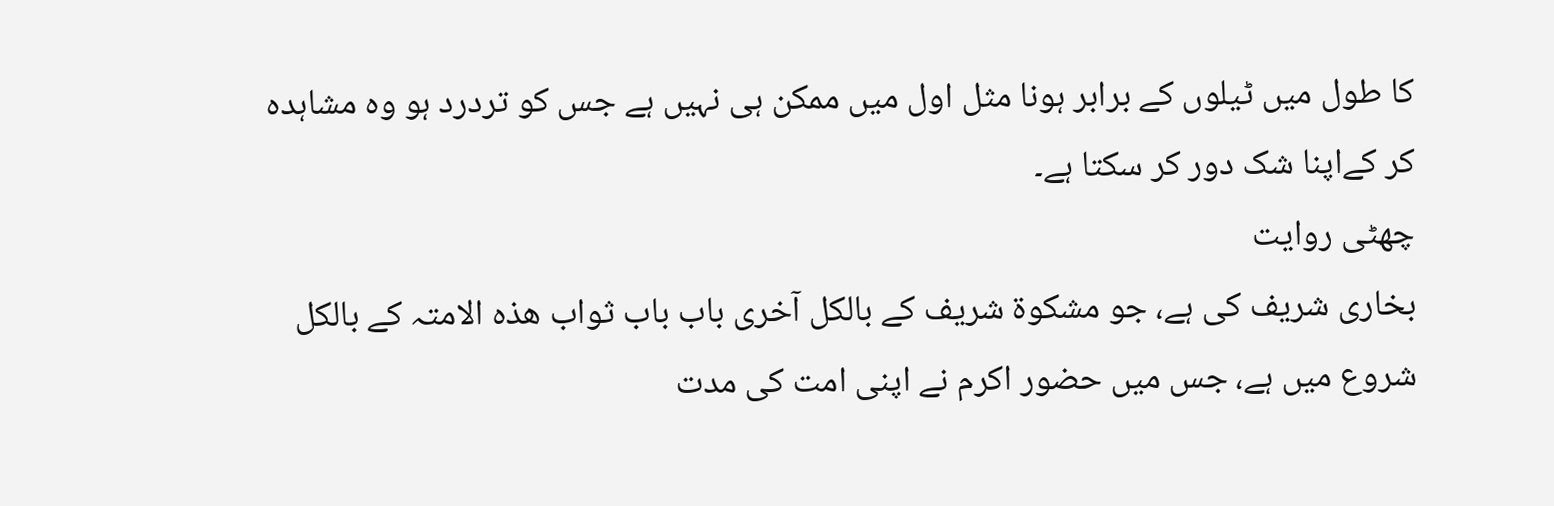کا طول میں ٹیلوں کے برابر ہونا مثل اول میں ممکن ہی نہیں ہے جس کو تردرد ہو وہ مشاہدہ کر کےاپنا شک دور کر سکتا ہے۔
چھٹی روایت
بخاری شریف کی ہے، جو مشکوۃ شریف کے بالکل آخری باب باب ثواب هذه الامتہ کے بالکل شروع میں ہے، جس میں حضور اکرم نے اپنی امت کی مدت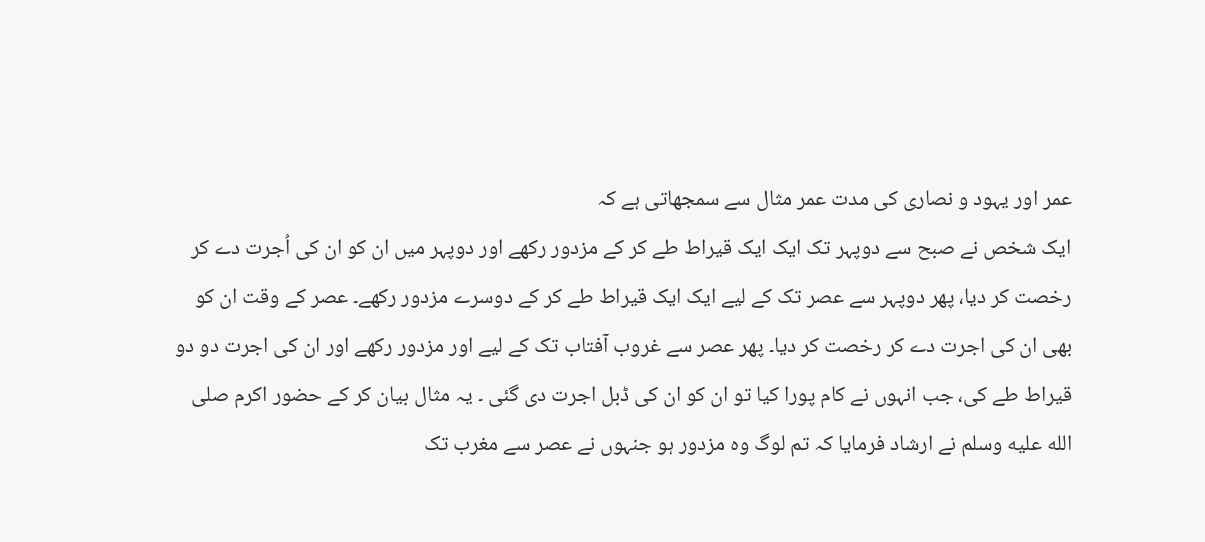عمر اور یہود و نصاری کی مدت عمر مثال سے سمجھاتی ہے کہ
ایک شخص نے صبح سے دوپہر تک ایک ایک قیراط طے کر کے مزدور رکھے اور دوپہر میں ان کو ان کی اُجرت دے کر رخصت کر دیا، پھر دوپہر سے عصر تک کے لیے ایک ایک قیراط طے کر کے دوسرے مزدور رکھے۔ عصر کے وقت ان کو بھی ان کی اجرت دے کر رخصت کر دیا۔ پھر عصر سے غروب آفتاب تک کے لیے اور مزدور رکھے اور ان کی اجرت دو دو قیراط طے کی، جب انہوں نے کام پورا کیا تو ان کو ان کی ڈبل اجرت دی گئی ۔ یہ مثال بیان کر کے حضور اکرم صلى الله عليه وسلم نے ارشاد فرمایا کہ تم لوگ وہ مزدور ہو جنہوں نے عصر سے مغرب تک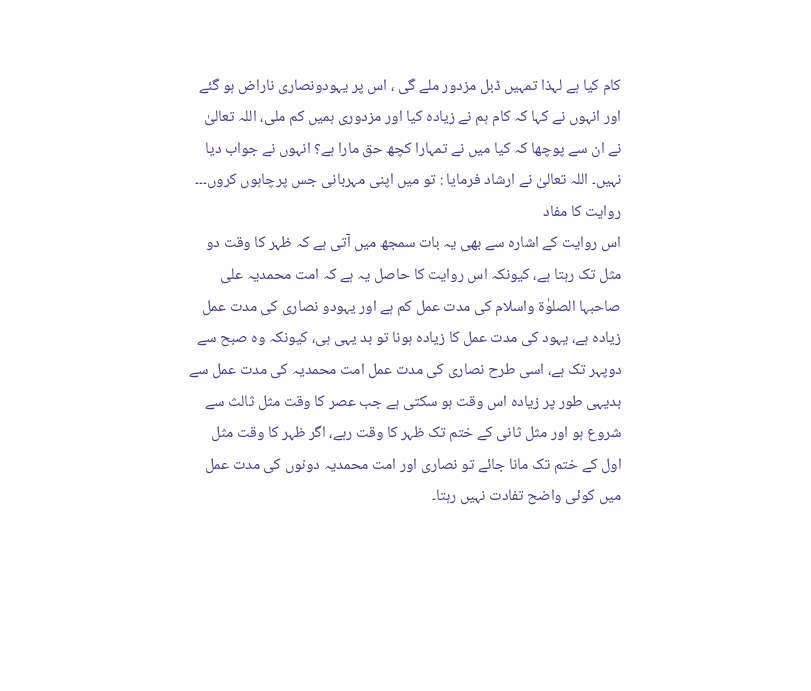کام کیا ہے لہذا تمہیں ڈبل مزدور ملے گی ، اس پر یہودونصاری ناراض ہو گئے اور انہوں نے کہا کہ کام ہم نے زیادہ کیا اور مزدوری ہمیں کم ملی، اللہ تعالیٰ نے ان سے پوچھا کہ کیا میں نے تمہارا کچھ حق مارا ہے؟ انہوں نے جواب دیا نہیں۔ اللہ تعالیٰ نے ارشاد فرمایا : تو میں اپنی مہربانی جس پرچاہوں کروں۔۔۔ روایت کا مفاد
اس روایت کے اشارہ سے بھی یہ بات سمجھ میں آتی ہے کہ ظہر کا وقت دو مثل تک رہتا ہے، کیونکہ اس روایت کا حاصل یہ ہے کہ امت محمدیہ علی صاحبہا الصلوٰۃ واسلام کی مدت عمل کم ہے اور یہودو نصاری کی مدت عمل زیادہ ہے، یہود کی مدت عمل کا زیادہ ہونا تو بد یہی ہی، کیونکہ وہ صبح سے دوپہر تک ہے، اسی طرح نصاری کی مدت عمل امت محمدیہ کی مدت عمل سے بدیہی طور پر زیادہ اس وقت ہو سکتی ہے جب عصر کا وقت مثل ثالث سے شروع ہو اور مثل ثانی کے ختم تک ظہر کا وقت رہے، اگر ظہر کا وقت مثل اول کے ختم تک مانا جائے تو نصاری اور امت محمدیہ دونوں کی مدت عمل میں کوئی واضح تفادت نہیں رہتا۔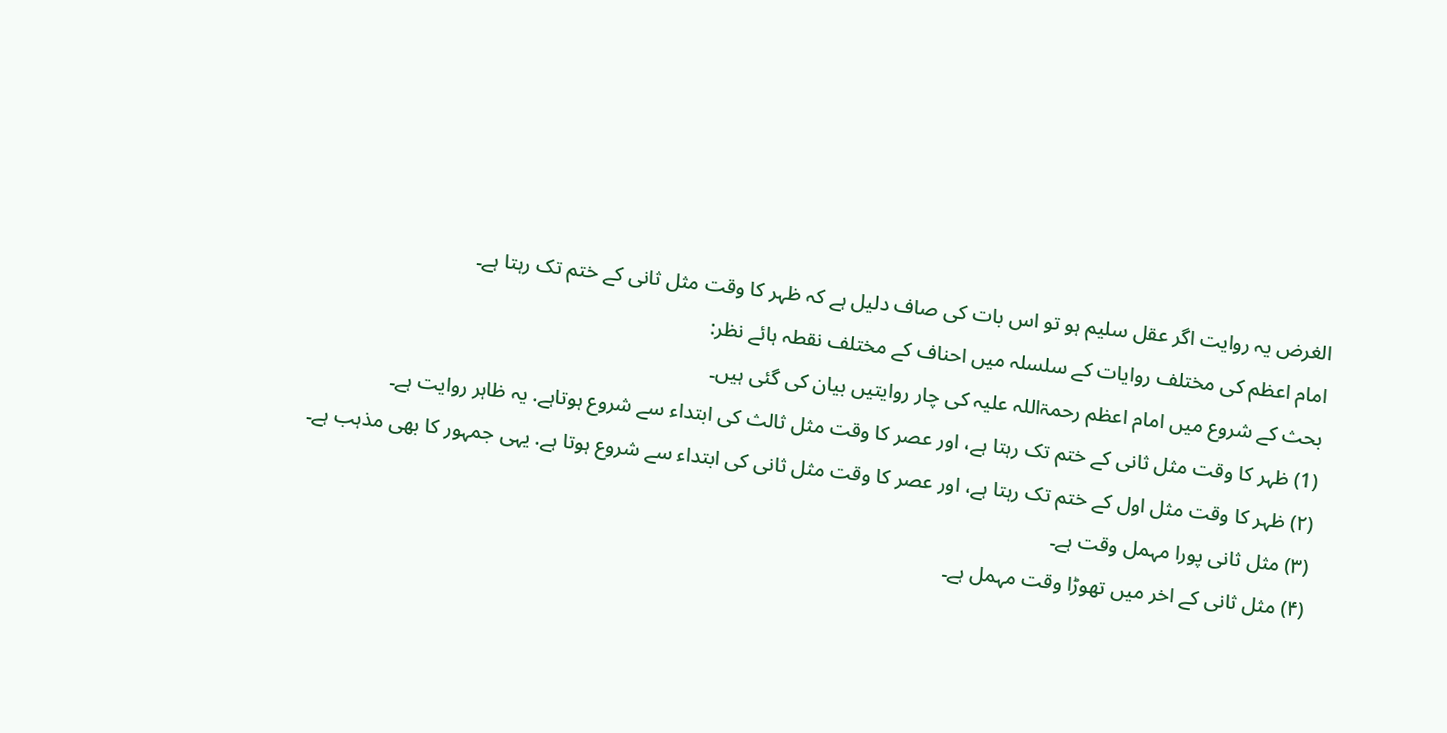الغرض یہ روایت اگر عقل سلیم ہو تو اس بات کی صاف دلیل ہے کہ ظہر کا وقت مثل ثانی کے ختم تک رہتا ہے۔
امام اعظم کی مختلف روایات کے سلسلہ میں احناف کے مختلف نقطہ ہائے نظر:
بحث کے شروع میں امام اعظم رحمۃاللہ علیہ کی چار روایتیں بیان کی گئی ہیں۔
(1) ظہر کا وقت مثل ثانی کے ختم تک رہتا ہے، اور عصر کا وقت مثل ثالث کی ابتداء سے شروع ہوتاہے. یہ ظاہر روایت ہے۔
(۲) ظہر کا وقت مثل اول کے ختم تک رہتا ہے، اور عصر کا وقت مثل ثانی کی ابتداء سے شروع ہوتا ہے. یہی جمہور کا بھی مذہب ہے۔
(۳) مثل ثانی پورا مہمل وقت ہے۔
(۴) مثل ثانی کے اخر میں تھوڑا وقت مہمل ہے۔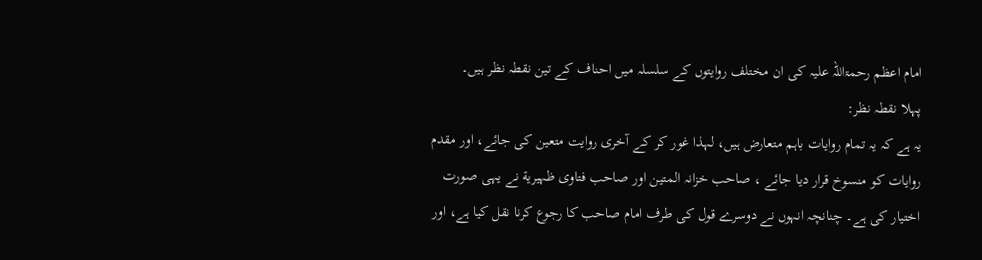امام اعظم رحمۃاللہ علیہ کی ان مختلف روایتوں کے سلسلہ میں احناف کے تین نقطہ نظر ہیں۔
پہلا نقطہ نظر:
یہ ہے کہ یہ تمام روایات باہم متعارض ہیں، لہذا غور کر کے آخری روایت متعین کی جائے، اور مقدم روایات کو منسوخ قرار دیا جائے ، صاحب خزانہ المتین اور صاحب فتاوی ظہیریة نے یہی صورت اختیار کی ہے۔ چنانچہ انہوں نے دوسرے قول کی طرف امام صاحب کا رجوع کرنا نقل کیا ہے، اور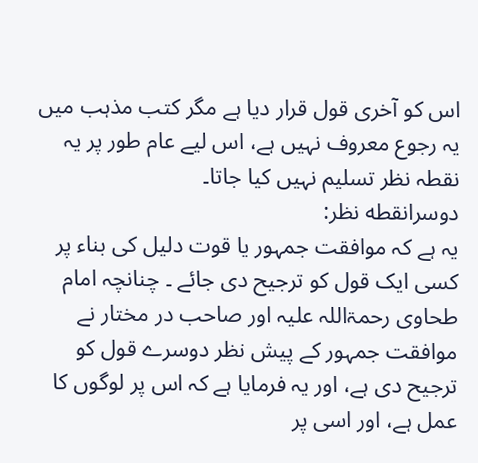اس کو آخری قول قرار دیا ہے مگر کتب مذہب میں یہ رجوع معروف نہیں ہے، اس لیے عام طور پر یہ نقطہ نظر تسلیم نہیں کیا جاتا۔
دوسرانقطه نظر:
یہ ہے کہ موافقت جمہور یا قوت دلیل کی بناء پر کسی ایک قول کو ترجیح دی جائے ۔ چنانچہ امام طحاوی رحمۃاللہ علیہ اور صاحب در مختار نے موافقت جمہور کے پیش نظر دوسرے قول کو ترجیح دی ہے، اور یہ فرمایا ہے کہ اس پر لوگوں کا عمل ہے، اور اسی پر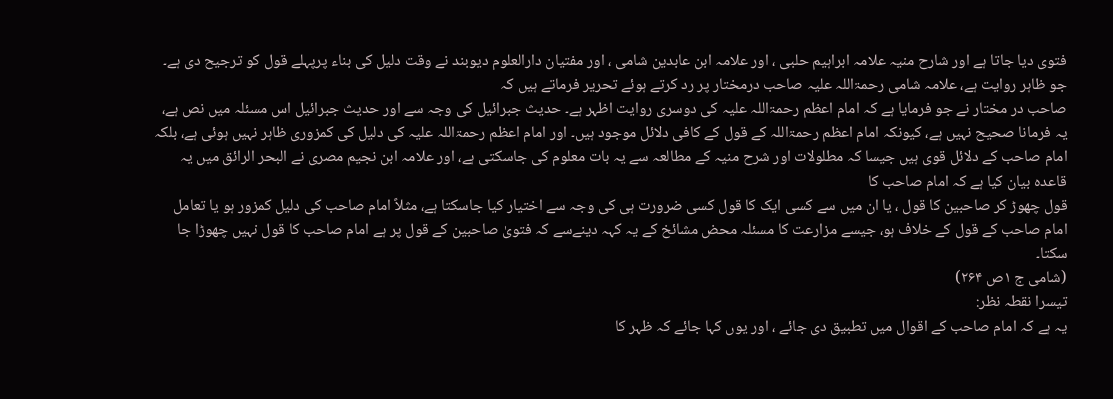فتوی دیا جاتا ہے اور شارح منیہ علامہ ابراہیم حلبی ، اور علامہ ابن عابدین شامی ، اور مفتیان دارالعلوم دیوبند نے وقت دلیل کی بناء پرپہلے قول کو ترجیح دی ہے۔ جو ظاہر روایت ہے، علامہ شامی رحمۃاللہ علیہ صاحب درمختار پر رد کرتے ہوئے تحریر فرماتے ہیں کہ
صاحب در مختار نے جو فرمایا ہے کہ امام اعظم رحمۃاللہ علیہ کی دوسری روایت اظہر ہے۔ حدیث جبرائیل کی وجہ سے اور حدیث جبرائیل اس مسئلہ میں نص ہے، یہ فرمانا صحیح نہیں ہے، کیونکہ امام اعظم رحمۃاللہ کے قول کے کافی دلائل موجود ہیں۔ اور امام اعظم رحمۃاللہ علیہ کی دلیل کی کمزوری ظاہر نہیں ہوئی ہے، بلکہ امام صاحب کے دلائل قوی ہیں جیسا کہ مطلولات اور شرح منیہ کے مطالعہ سے یہ بات معلوم کی جاسکتی ہے، اور علامہ ابن نجیم مصری نے البحر الرائق میں یہ قاعدہ بیان کیا ہے کہ امام صاحب کا
قول چھوڑ کر صاحبین کا قول ، یا ان میں سے کسی ایک کا قول کسی ضرورت ہی کی وجہ سے اختیار کیا جاسکتا ہے، مثلاً امام صاحب کی دلیل کمزور ہو یا تعامل امام صاحب کے قول کے خلاف ہو، جیسے مزارعت کا مسئلہ محض مشائخ کے یہ کہہ دینےسے کہ فتویٰ صاحبین کے قول پر ہے امام صاحب کا قول نہیں چھوڑا جا سکتا۔
(شامی ج ١ص ۲۶۴)
تیسرا نقطہ نظر:
یہ ہے کہ امام صاحب کے اقوال میں تطبیق دی جائے ، اور یوں کہا جائے کہ ظہر کا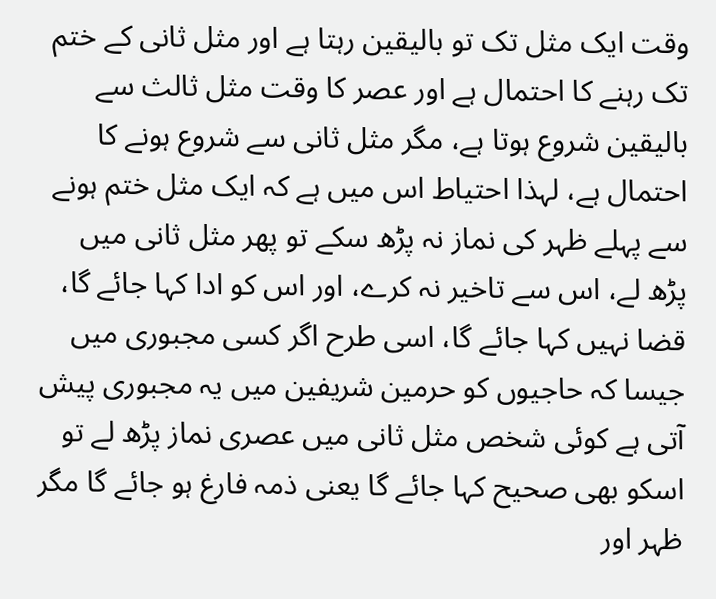وقت ایک مثل تک تو بالیقین رہتا ہے اور مثل ثانی کے ختم تک رہنے کا احتمال ہے اور عصر کا وقت مثل ثالث سے بالیقین شروع ہوتا ہے، مگر مثل ثانی سے شروع ہونے کا احتمال ہے، لہذا احتیاط اس میں ہے کہ ایک مثل ختم ہونے سے پہلے ظہر کی نماز نہ پڑھ سکے تو پھر مثل ثانی میں پڑھ لے، اس سے تاخیر نہ کرے، اور اس کو ادا کہا جائے گا، قضا نہیں کہا جائے گا، اسی طرح اگر کسی مجبوری میں جیسا کہ حاجیوں کو حرمین شریفین میں یہ مجبوری پیش آتی ہے کوئی شخص مثل ثانی میں عصری نماز پڑھ لے تو اسکو بھی صحیح کہا جائے گا یعنی ذمہ فارغ ہو جائے گا مگر ظہر اور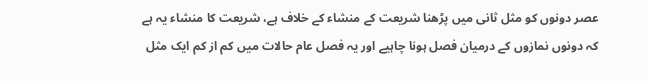عصر دونوں کو مثل ثانی میں پڑھنا شریعت کے منشاء کے خلاف ہے، شریعت کا منشاء یہ ہے کہ دونوں نمازوں کے درمیان فصل ہونا چاہیے اور یہ فصل عام حالات میں کم از کم ایک مثل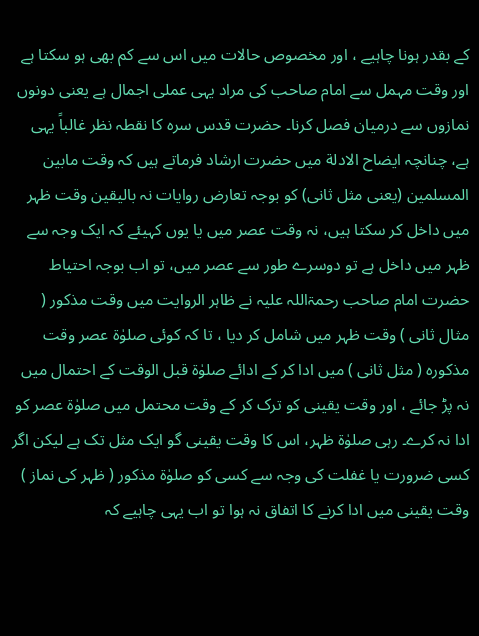کے بقدر ہونا چاہیے ، اور مخصوص حالات میں اس سے کم بھی ہو سکتا ہے اور وقت مہمل سے امام صاحب کی مراد یہی عملی اجمال ہے یعنی دونوں نمازوں سے درمیان فصل کرنا۔ حضرت قدس سرہ کا نقطہ نظر غالباً یہی ہے، چنانچہ ایضاح الادلة میں حضرت ارشاد فرماتے ہیں کہ وقت مابین المسلمین (یعنی مثل ثانی) کو بوجہ تعارض روایات نہ بالیقین وقت ظہر میں داخل کر سکتا ہیں، نہ وقت عصر میں یا یوں کہیئے کہ ایک وجہ سے ظہر میں داخل ہے تو دوسرے طور سے عصر میں، تو اب بوجہ احتیاط حضرت امام صاحب رحمۃاللہ علیہ نے ظاہر الروایت میں وقت مذکور ( مثال ثانی ) وقت ظہر میں شامل کر دیا ، تا کہ کوئی صلوٰۃ عصر وقت مذکورہ ( مثل ثانی ) میں ادا کر کے ادائے صلوٰۃ قبل الوقت کے احتمال میں نہ پڑ جائے ، اور وقت یقینی کو ترک کر کے وقت محتمل میں صلوٰۃ عصر کو ادا نہ کرے۔ رہی صلوٰۃ ظہر، اس کا وقت یقینی گو ایک مثل تک ہے لیکن اگر کسی ضرورت یا غفلت کی وجہ سے کسی کو صلوٰۃ مذکور ( ظہر کی نماز ) وقت یقینی میں ادا کرنے کا اتفاق نہ ہوا تو اب یہی چاہیے کہ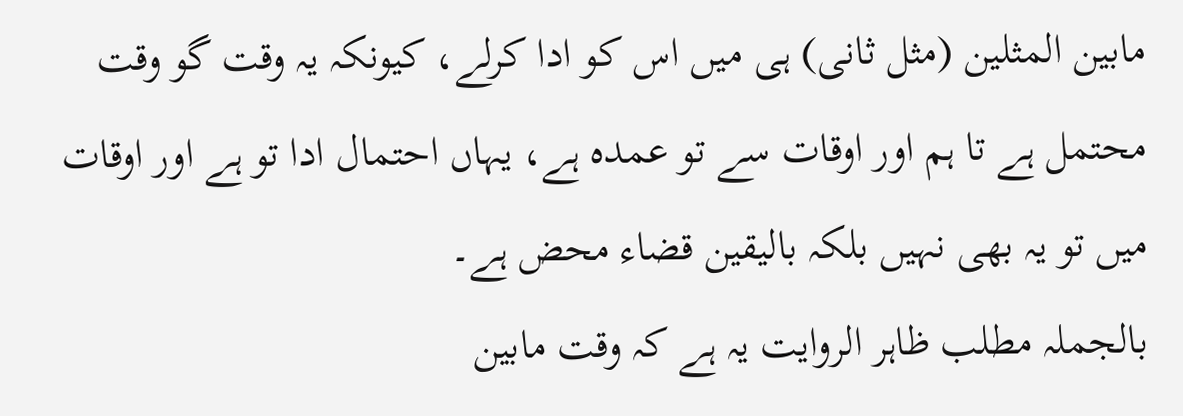مابین المثلین (مثل ثانی) ہی میں اس کو ادا کرلے، کیونکہ یہ وقت گو وقت محتمل ہے تا ہم اور اوقات سے تو عمدہ ہے، یہاں احتمال ادا تو ہے اور اوقات میں تو یہ بھی نہیں بلکہ بالیقین قضاء محض ہے۔
بالجملہ مطلب ظاہر الروایت یہ ہے کہ وقت مابین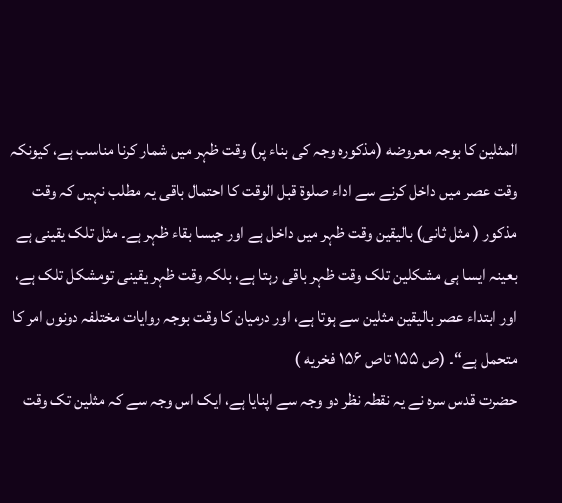المثلین کا بوجہ معروضه (مذکورہ وجہ کی بناء پر) وقت ظہر میں شمار کرنا مناسب ہے، کیونکہ وقت عصر میں داخل کرنے سے اداء صلوۃ قبل الوقت کا احتمال باقی یہ مطلب نہیں کہ وقت مذکور ( مثل ثانی) بالیقین وقت ظہر میں داخل ہے اور جیسا بقاء ظہر ہے۔ مثل تلک یقینی ہے بعینہ ایسا ہی مشکلین تلک وقت ظہر باقی رہتا ہے، بلکہ وقت ظہر یقینی تومشکل تلک ہے، اور ابتداء عصر بالیقین مثلین سے ہوتا ہے، اور درمیان کا وقت بوجہ روایات مختلفہ دونوں امر کا متحمل ہے“۔ (ص ۱۵۵ تاص ۱۵۶ فخریه )
حضرت قدس سرہ نے یہ نقطہ نظر دو وجہ سے اپنایا ہے، ایک اس وجہ سے کہ مثلین تک وقت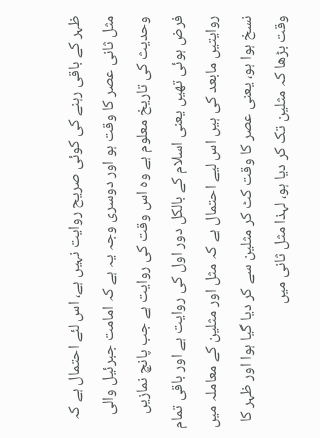ظہر کے باقی رہنے کی کوئی صریح روایت نہیں ہے، اس لئے احتمال ہے کہ مثل ثانی عصر کا وقت ہو اور دوسری وجہ یہ ہے کہ امامت جبرئیل والی وحدیث کی تاریخ معلوم ہے وہ اس وقت کی روایت ہے جب پانچ نمازیں فرض ہوئی تھیں یعنی اسلام کے بالکل دور اول کی روایت ہے اور باقی تمام روایتیں مابعد کی ہیں اس لیے احتمال ہے کہ مثل اور مثلین کے معاملہ میں نسخ ہوا ہو، یعنی عصر کا وقت کٹ کر مثلین سے کر دیا گیا ہوا اور ظہر کا وقت بڑھا کہ مثلین تک کر دیا ہو، لہذا مثل ثانی میں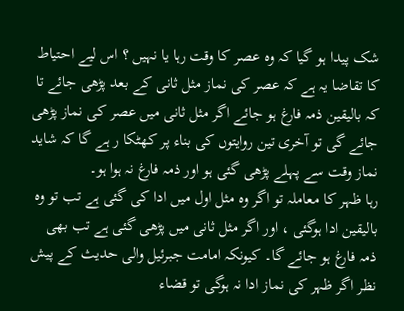شک پیدا ہو گیا کہ وہ عصر کا وقت رہا یا نہیں ؟ اس لیے احتیاط کا تقاضا یہ ہے کہ عصر کی نماز مثل ثانی کے بعد پڑھی جائے تا کہ بالیقین ذمہ فارغ ہو جائے اگر مثل ثانی میں عصر کی نماز پڑھی جائے گی تو آخری تین روایتوں کی بناء پر کھٹکا ر ہے گا کہ شاید نماز وقت سے پہلے پڑھی گئی ہو اور ذمہ فارغ نہ ہوا ہو۔
رہا ظہر کا معاملہ تو اگر وہ مثل اول میں ادا کی گئی ہے تب تو وہ بالیقین ادا ہوگئی ، اور اگر مثل ثانی میں پڑھی گئی ہے تب بھی ذمہ فارغ ہو جائے گا۔ کیونکہ امامت جبرئیل والی حدیث کے پیش نظر اگر ظہر کی نماز ادا نہ ہوگی تو قضاء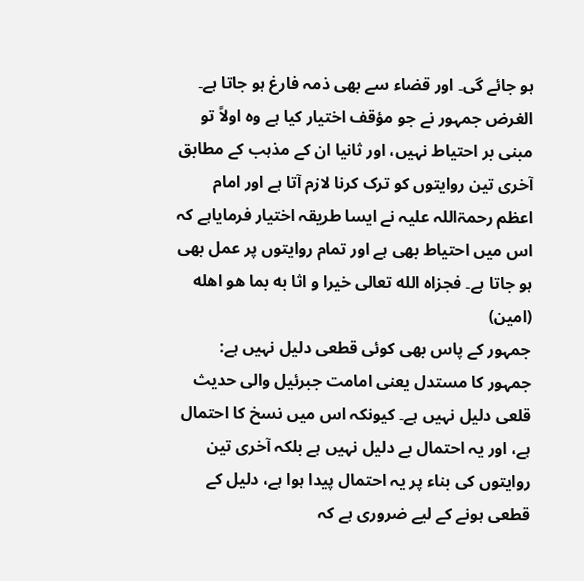ہو جائے گی۔ اور قضاء سے بھی ذمہ فارغ ہو جاتا ہے۔
الغرض جمہور نے جو مؤقف اختیار کیا ہے وہ اولاً تو مبنی بر احتیاط نہیں، اور ثانیا ان کے مذہب کے مطابق آخری تین روایتوں کو ترک کرنا لازم آتا ہے اور امام اعظم رحمۃاللہ علیہ نے ایسا طریقہ اختیار فرمایاہے کہ اس میں احتیاط بھی ہے اور تمام روایتوں پر عمل بھی ہو جاتا ہے۔ فجزاه الله تعالی خیرا و اثا به بما هو اهله (امین)
جمہور کے پاس بھی کوئی قطعی دلیل نہیں ہے:
جمہور کا مستدل یعنی امامت جبرئیل والی حدیث قلعی دلیل نہیں ہے۔ کیونکہ اس میں نسخ کا احتمال ہے، اور یہ احتمال بے دلیل نہیں ہے بلکہ آخری تین روایتوں کی بناء پر یہ احتمال پیدا ہوا ہے، دلیل کے قطعی ہونے کے لیے ضروری ہے کہ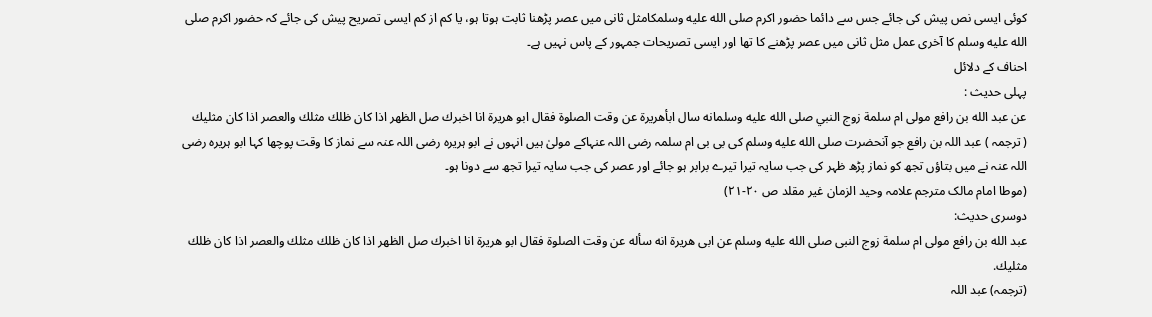کوئی ایسی نص پیش کی جائے جس سے دائما حضور اکرم صلى الله عليه وسلمکامثل ثانی میں عصر پڑھنا ثابت ہوتا ہو، یا کم از کم ایسی تصریح پیش کی جائے کہ حضور اکرم صلى الله عليه وسلم کا آخری عمل مثل ثانی میں عصر پڑھنے کا تھا اور ایسی تصریحات جمہور کے پاس نہیں ہے۔
احناف کے دلائل
پہلی حدیث :
عن عبد الله بن رافع مولى ام سلمة زوج النبي صلى الله عليه وسلمانه سال ابأهريرة عن وقت الصلوة فقال ابو هريرة انا اخبرك صل الظهر اذا كان ظلك مثلك والعصر اذا كان مثليك
( ترجمہ ) عبد اللہ بن رافع جو آنحضرت صلى الله عليه وسلم کی بی بی ام سلمہ رضی اللہ عنہاکے مولیٰ ہیں انہوں نے ابو ہریرہ رضی اللہ عنہ سے نماز کا وقت پوچھا کہا ابو ہریرہ رضی اللہ عنہ نے میں بتاؤں تجھ کو نماز پڑھ ظہر کی جب سایہ تیرا تیرے برابر ہو جائے اور عصر کی جب سایہ تیرا تجھ سے دونا ہو۔
(موطا امام مالک مترجم علامہ وحید الزمان غیر مقلد ص ۲۰-۲۱)
دوسری حدیث:
عبد الله بن رافع مولى ام سلمة زوج النبى صلى الله عليه وسلم عن ابى هريرة انه سأله عن وقت الصلوة فقال ابو هريرة انا اخبرك صل الظهر اذا كان ظلك مثلك والعصر اذا كان ظلك مثليك.
(ترجمہ) عبد اللہ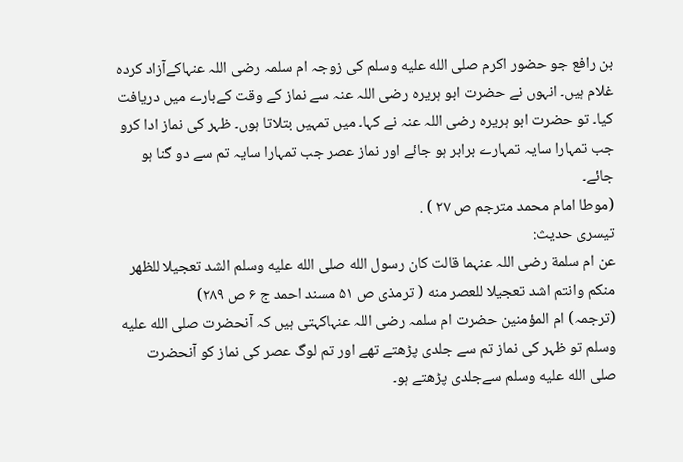بن رافع جو حضور اکرم صلى الله عليه وسلم کی زوجہ ام سلمہ رضی اللہ عنہاکےآزاد کردہ غلام ہیں۔ انہوں نے حضرت ابو ہریرہ رضی اللہ عنہ سے نماز کے وقت کےبارے میں دریافت کیا۔ تو حضرت ابو ہریرہ رضی اللہ عنہ نے کہا۔ میں تمہیں بتلاتا ہوں۔ ظہر کی نماز ادا کرو جب تمہارا سایہ تمہارے برابر ہو جائے اور نماز عصر جب تمہارا سایہ تم سے دو گنا ہو جائے۔
(موطا امام محمد مترجم ص ۲۷ ) .
تیسری حدیث:
عن ام سلمة رضی اللہ عنہما قالت كان رسول الله صلى الله عليه وسلم الشد تعجيلا للظهر منكم وانتم اشد تعجيلا للعصر منه ( ترمذى ص ۵۱ مسند احمد ج ۶ ص ۲۸۹)
(ترجمہ) ام المؤمنین حضرت ام سلمہ رضی اللہ عنہاکہتی ہیں کہ آنحضرت صلى الله عليه وسلم تو ظہر کی نماز تم سے جلدی پڑھتے تھے اور تم لوگ عصر کی نماز کو آنحضرت صلى الله عليه وسلم سےجلدی پڑھتے ہو۔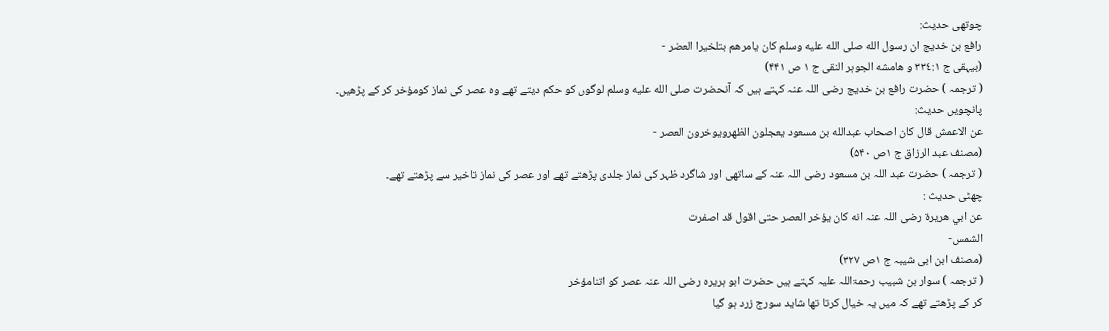چوتھی حدیث:
رافع بن خدیج ان رسول الله صلى الله عليه وسلم كان يامرهم بتلخيرا العضر -
(بیہقی ج ٣٣٤:١ و هامشه الجوہر النقی ج ١ ص ۴۴۱)
( ترجمہ ) حضرت رافع بن خدیج رضی اللہ عنہ کہتے ہیں کہ آنحضرت صلى الله عليه وسلم لوگوں کو حکم دیتے تھے وہ عصر کی نماز کومؤخر کر کے پڑھیں۔
پانچویں حدیث:
عن الاعمش قال كان اصحاب عبدالله بن مسعود يعجلون الظهرويوخرون العصر -
(مصنف عبد الرزاق ج ١ص ۵۴۰)
( ترجمہ ) حضرت عبد اللہ بن مسعود رضی اللہ عنہ کے ساتھی اور شاگرد ظہر کی نماز جلدی پڑھتے تھے اور عصر کی نماز تاخیر سے پڑھتے تھے۔
چھٹی حدیث :
عن ابي هريرة رضی اللہ عنہ انه كان يؤخر العصر حتى اقول قد اصفرت
الشمس-
(مصنف ابن ابی شیبہ ج ١ص ۳۲۷)
( ترجمہ ) سوار بن شبیب رحمۃاللہ علیہ کہتے ہیں حضرت ابو ہریرہ رضی اللہ عنہ عصر کو اتنامؤخر
کر کے پڑھتے تھے کہ میں یہ خیال کرتا تھا شاید سورج زرد ہو گیا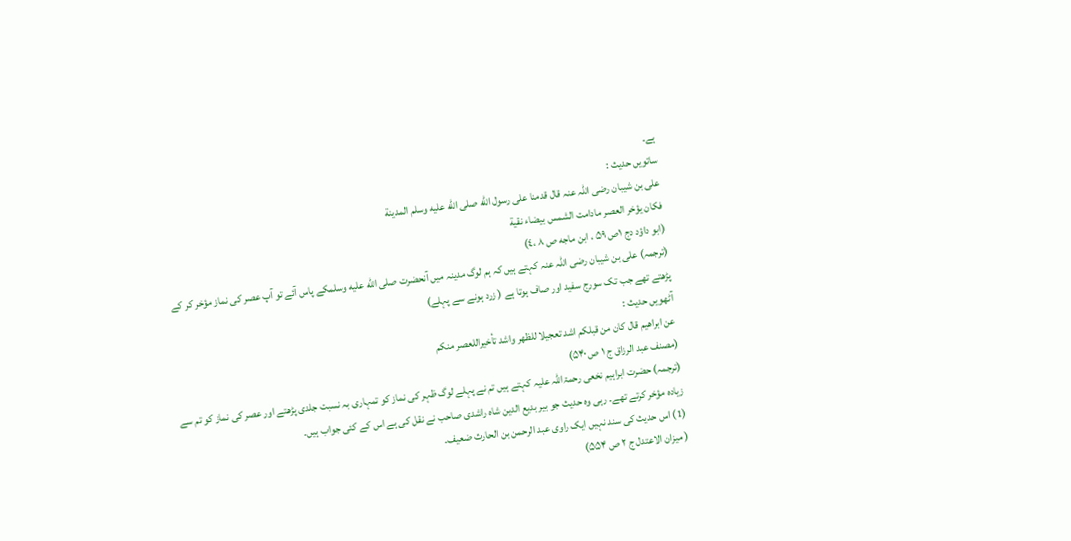ہے۔
ساتویں حدیث :
علی بن شيبان رضی اللہ عنہ قال قدمنا على رسول الله صلى الله عليه وسلم المدينة
فكان يؤخر العصر مادامت الشمس بيضاء نقية
(ابو داؤد دج ١ص ۵۹ ، ابن ماجه ص ۸ ،٤)
(ترجمہ) علی بن شیبان رضی اللہ عنہ کہتے ہیں کہ ہم لوگ مدینہ میں آنحضرت صلى الله عليه وسلمکے پاس آئے تو آپ عصر کی نماز مؤخر کر کے پڑھتے تھے جب تک سورج سفید اور صاف ہوتا ہے ( زرد ہونے سے پہلے)
آٹھویں حدیث :
عن ابراهيم قال كان من قبلكم اشد تعجيلا للظهر واشد تأخيراللعصر منكم
(مصنف عبد الرزاق ج ١ ص ۵۴۰)
(ترجمہ) حضرت ابراہیم نخعی رحمۃاللہ علیہ کہتے ہیں تم نے پہلے لوگ ظہر کی نماز کو تمہاری بہ نسبت جلدی پڑھتے اور عصر کی نماز کو تم سے زیادہ مؤخر کرتے تھے۔ رہی وہ حدیث جو بیر بدیع الدین شاہ راشدی صاحب نے نقل کی ہے اس کے کئی جواب ہیں۔
(1) اس حدیث کی سند نہیں ایک راوی عبد الرحمن بن الحارث ضعیف۔
( میزان الاعتدل ج ۲ ص ۵۵۴)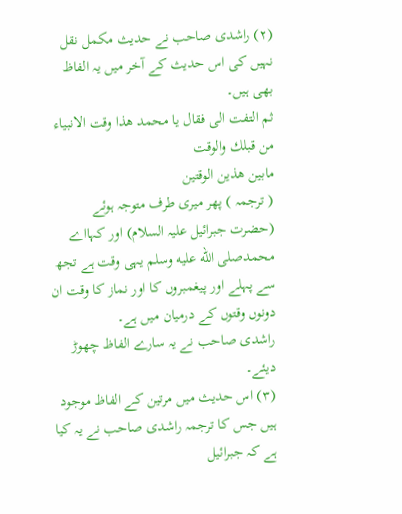(۲) راشدی صاحب نے حدیث مکمل نقل نہیں کی اس حدیث کے آخر میں یہ الفاظ بھی ہیں۔
ثم التفت الى فقال يا محمد هذا وقت الانبياء من قبلك والوقت
مابين هذين الوقتين
( ترجمہ ) پھر میری طرف متوجہ ہوئے (حضرت جبرائیل علیہ السلام) اور کہااے محمدصلى الله عليه وسلم یہی وقت ہے تجھ سے پہلے اور پیغمبروں کا اور نماز کا وقت ان دونوں وقتوں کے درمیان میں ہے۔
راشدی صاحب نے یہ سارے الفاظ چھوڑ دیئے۔
(۳) اس حدیث میں مرتین کے الفاظ موجود ہیں جس کا ترجمہ راشدی صاحب نے یہ کیا ہے کہ جبرائیل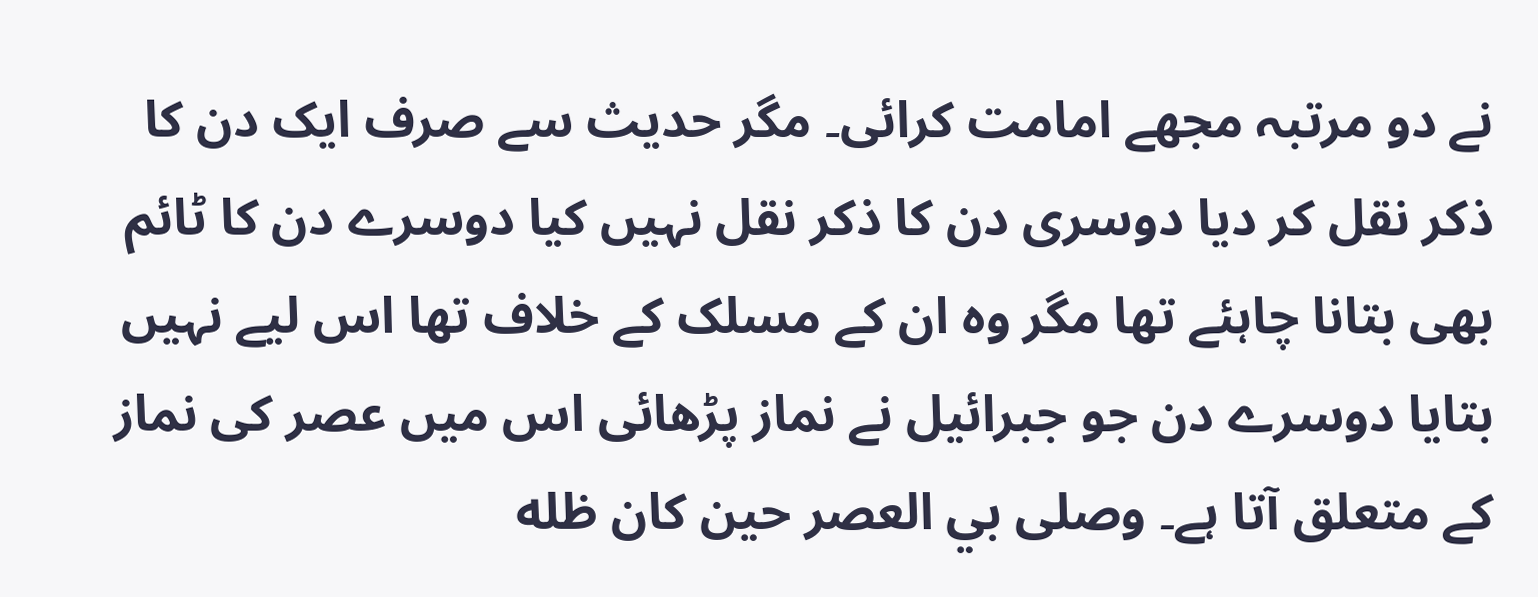نے دو مرتبہ مجھے امامت کرائی۔ مگر حدیث سے صرف ایک دن کا ذکر نقل کر دیا دوسری دن کا ذکر نقل نہیں کیا دوسرے دن کا ٹائم بھی بتانا چاہئے تھا مگر وہ ان کے مسلک کے خلاف تھا اس لیے نہیں بتایا دوسرے دن جو جبرائیل نے نماز پڑھائی اس میں عصر کی نماز کے متعلق آتا ہے۔ وصلى بي العصر حين كان ظله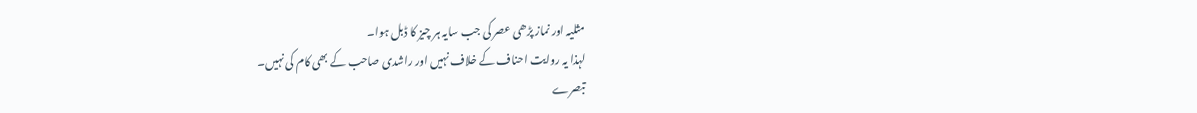مثلیہ اور نماز پڑھی عصر کی جب سایہ ہر چیز کا ڈبل ہوا۔
لہذا یہ روایت احناف کے خلاف نہیں اور راشدی صاحب کے بھی کام کی نہیں۔
تبصرے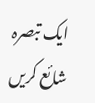ایک تبصرہ شائع کریں